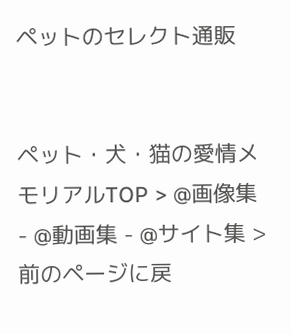ペットのセレクト通販


ペット・犬・猫の愛情メモリアルTOP > @画像集 - @動画集 - @サイト集 > 前のページに戻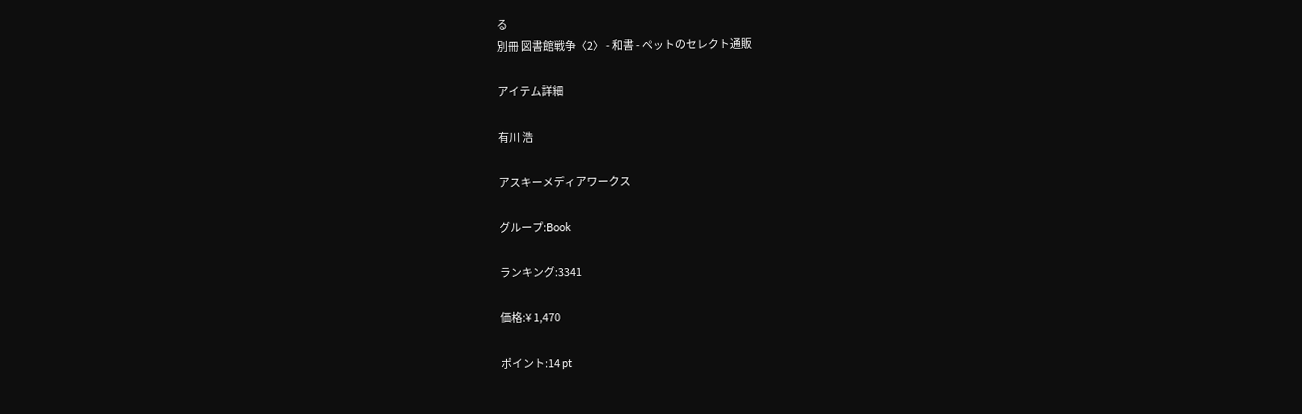る
別冊 図書館戦争〈2〉 - 和書 - ペットのセレクト通販

アイテム詳細

有川 浩

アスキーメディアワークス

グループ:Book

ランキング:3341

価格:¥ 1,470

ポイント:14 pt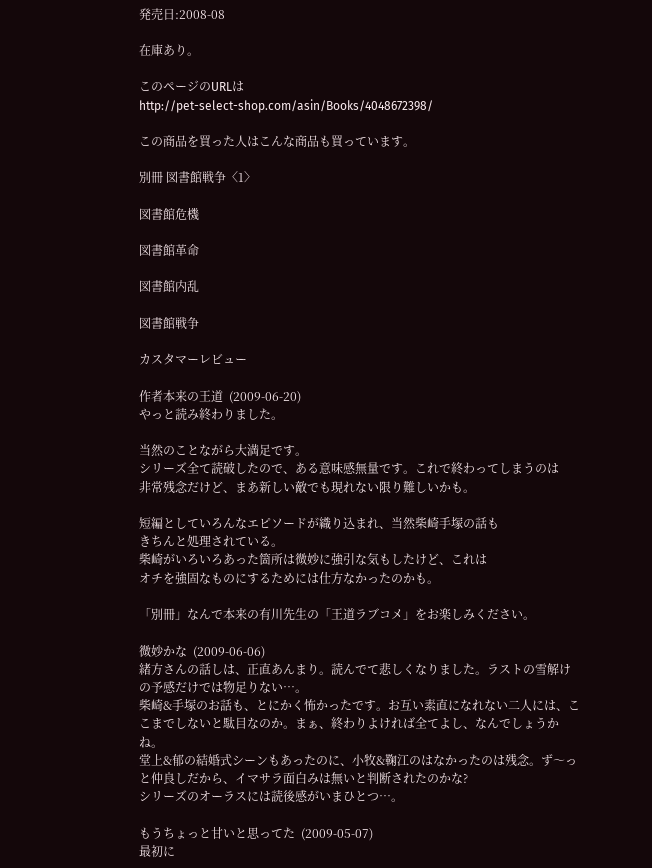発売日:2008-08

在庫あり。

このページのURLは
http://pet-select-shop.com/asin/Books/4048672398/

この商品を買った人はこんな商品も買っています。

別冊 図書館戦争〈1〉

図書館危機

図書館革命

図書館内乱

図書館戦争

カスタマーレビュー

作者本来の王道  (2009-06-20)
やっと読み終わりました。

当然のことながら大満足です。
シリーズ全て読破したので、ある意味感無量です。これで終わってしまうのは
非常残念だけど、まあ新しい敵でも現れない限り難しいかも。

短編としていろんなエピソードが織り込まれ、当然柴崎手塚の話も
きちんと処理されている。
柴崎がいろいろあった箇所は微妙に強引な気もしたけど、これは
オチを強固なものにするためには仕方なかったのかも。

「別冊」なんで本来の有川先生の「王道ラブコメ」をお楽しみください。

微妙かな  (2009-06-06)
緒方さんの話しは、正直あんまり。読んでて悲しくなりました。ラストの雪解けの予感だけでは物足りない…。
柴崎&手塚のお話も、とにかく怖かったです。お互い素直になれない二人には、ここまでしないと駄目なのか。まぁ、終わりよければ全てよし、なんでしょうかね。
堂上&郁の結婚式シーンもあったのに、小牧&鞠江のはなかったのは残念。ず〜っと仲良しだから、イマサラ面白みは無いと判断されたのかな?
シリーズのオーラスには読後感がいまひとつ…。

もうちょっと甘いと思ってた  (2009-05-07)
最初に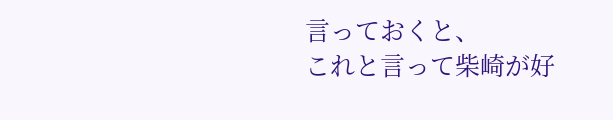言っておくと、
これと言って柴崎が好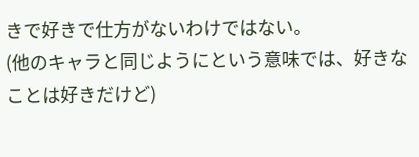きで好きで仕方がないわけではない。
(他のキャラと同じようにという意味では、好きなことは好きだけど)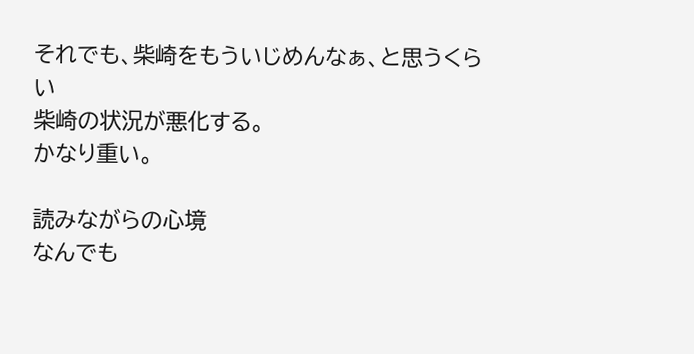それでも、柴崎をもういじめんなぁ、と思うくらい
柴崎の状況が悪化する。
かなり重い。

読みながらの心境
なんでも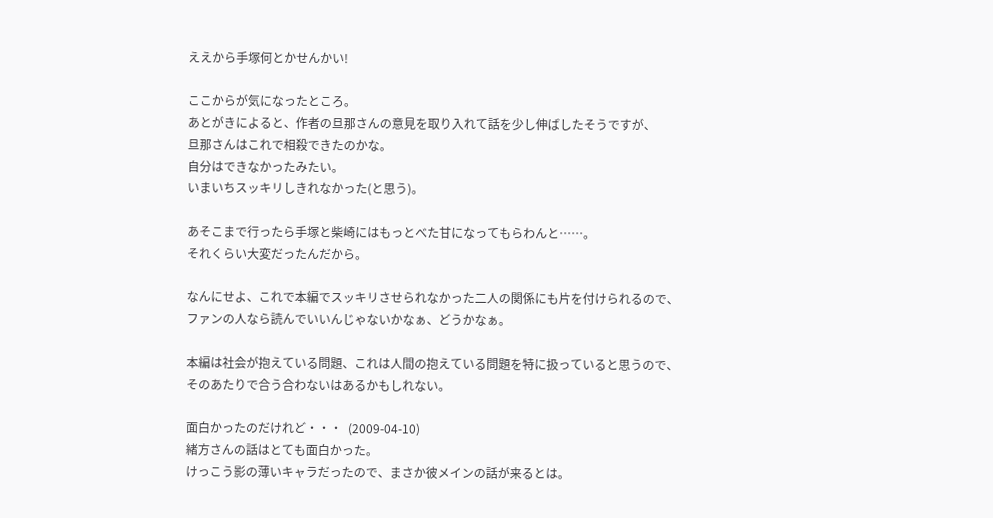ええから手塚何とかせんかい!

ここからが気になったところ。
あとがきによると、作者の旦那さんの意見を取り入れて話を少し伸ばしたそうですが、
旦那さんはこれで相殺できたのかな。
自分はできなかったみたい。
いまいちスッキリしきれなかった(と思う)。

あそこまで行ったら手塚と柴崎にはもっとべた甘になってもらわんと……。
それくらい大変だったんだから。

なんにせよ、これで本編でスッキリさせられなかった二人の関係にも片を付けられるので、
ファンの人なら読んでいいんじゃないかなぁ、どうかなぁ。

本編は社会が抱えている問題、これは人間の抱えている問題を特に扱っていると思うので、
そのあたりで合う合わないはあるかもしれない。

面白かったのだけれど・・・  (2009-04-10)
緒方さんの話はとても面白かった。
けっこう影の薄いキャラだったので、まさか彼メインの話が来るとは。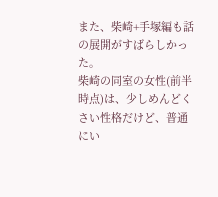また、柴崎+手塚編も話の展開がすばらしかった。
柴崎の同室の女性(前半時点)は、少しめんどくさい性格だけど、普通にい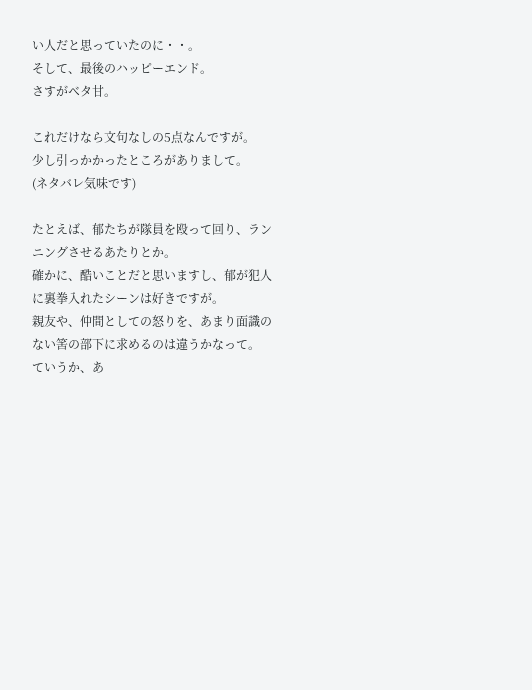い人だと思っていたのに・・。
そして、最後のハッピーエンド。
さすがベタ甘。

これだけなら文句なしの5点なんですが。
少し引っかかったところがありまして。
(ネタバレ気味です)

たとえば、郁たちが隊員を殴って回り、ランニングさせるあたりとか。
確かに、酷いことだと思いますし、郁が犯人に裏拳入れたシーンは好きですが。
親友や、仲間としての怒りを、あまり面識のない筈の部下に求めるのは違うかなって。
ていうか、あ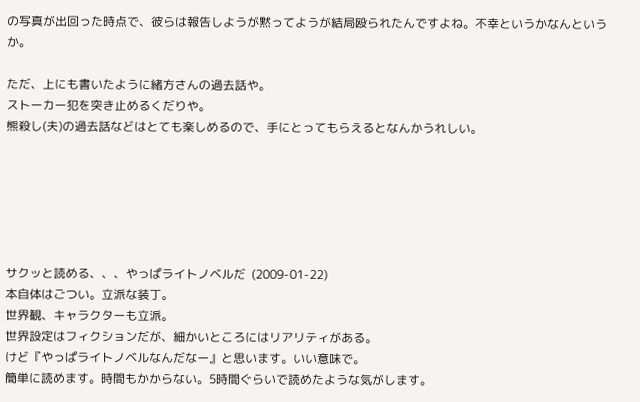の写真が出回った時点で、彼らは報告しようが黙ってようが結局殴られたんですよね。不幸というかなんというか。

ただ、上にも書いたように緒方さんの過去話や。
ストーカー犯を突き止めるくだりや。
熊殺し(夫)の過去話などはとても楽しめるので、手にとってもらえるとなんかうれしい。






サクッと読める、、、やっぱライトノベルだ  (2009-01-22)
本自体はごつい。立派な装丁。
世界観、キャラクターも立派。
世界設定はフィクションだが、細かいところにはリアリティがある。
けど『やっぱライトノベルなんだなー』と思います。いい意味で。
簡単に読めます。時間もかからない。5時間ぐらいで読めたような気がします。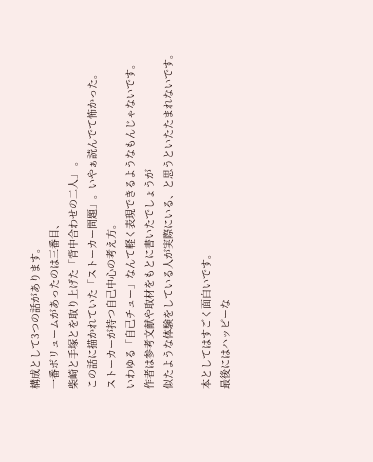構成として3つの話があります。
一番ボリュームがあったのは三番目、
柴崎と手塚とを取り上げた「背中合わせの二人」 。
この話に描かれていた「ストーカー問題」。いやぁ読んでて怖かった。
ストーカーが持つ自己中心の考え方。
いわゆる「自己チュー」なんて軽く表現できるようなもんじゃないです。
作者は参考文献や取材をもとに書いたでしょうが
似たような体験をしている人が実際にいる、と思うといたたまれないです。

本としてはすごく面白いです。
最後にはハッピーな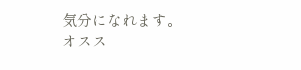気分になれます。
オスス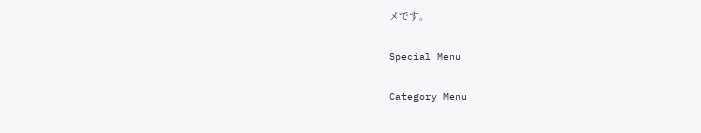メです。

Special Menu

Category Menu